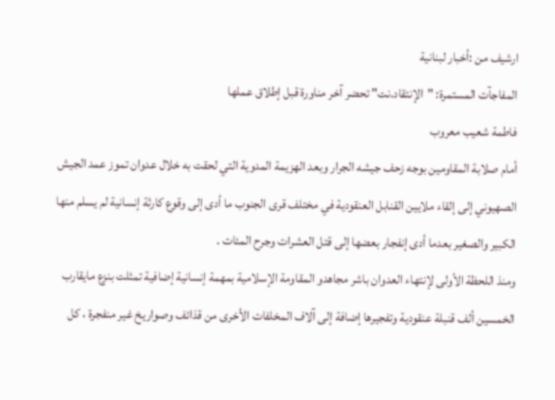ارشيف من :أخبار لبنانية
المفاجآت المستمرة: "الإنتقاد.نت" تحضر آخر مناورة قبل إطلاق عملها
فاطمة شعيب معروب
أمام صلابة المقاومين بوجه زحف جيشه الجرار وبعد الهزيمة المدوية التي لحقت به خلال عدوان تموز عمد الجيش الصهيوني إلى إلقاء ملايين القنابل العنقودية في مختلف قرى الجنوب ما أدى إلى وقوع كارثة إنسانية لم يسلم منها الكبير والصغير بعدما أدى إنفجار بعضها إلى قتل العشرات وجرح المئات .
ومنذ اللحظة الأولى لإنتهاء العدوان باشر مجاهدو المقاومة الإسلامية بمهمة إنسانية إضافية تمثلت بنزع مايقارب الخمسين ألف قنبلة عنقودية وتفجيرها إضافة إلى آلاف المخلفات الأخرى من قذائف وصواريخ غير منفجرة ، كل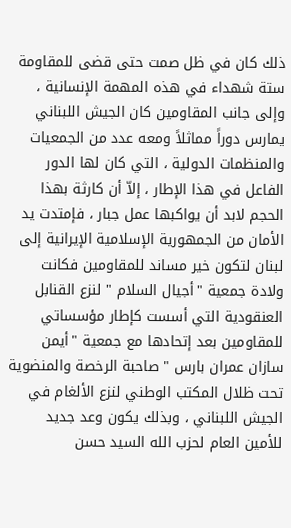ذلك كان في ظل صمت حتى قضى للمقاومة ستة شهداء في هذه المهمة الإنسانية ، وإلى جانب المقاومين كان الجيش اللبناني يمارس دوراً مماثلاً ومعه عدد من الجمعيات والمنظمات الدولية ، التي كان لها الدور الفاعل في هذا الإطار ، إلاّ أن كارثة بهذا الحجم لابد أن يواكبها عمل جبار ، فإمتدت يد الأمان من الجمهورية الإسلامية الإيرانية إلى لبنان لتكون خير مساند للمقاومين فكانت ولادة جمعية "أجيال السلام " لنزع القنابل العنقودية التي أسست كإطار مؤسساتي للمقاومين بعد إتحادها مع جمعية "أيمن سازان عمران بارس " صاحبة الرخصة والمنضوية تحت ظلال المكتب الوطني لنزع الألغام في الجيش اللبناني ، وبذلك يكون وعد جديد للأمين العام لحزب الله السيد حسن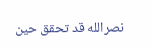نصرالله قد تحقق حين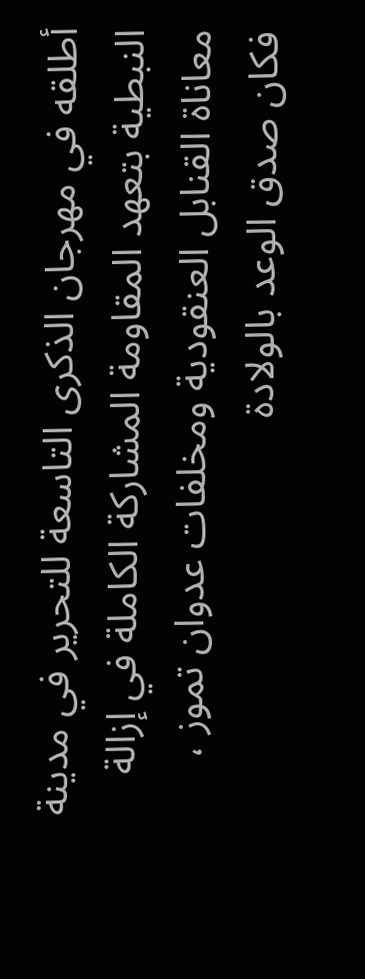أطلقه في مهرجان الذكرى التاسعة للتحرير في مدينة النبطية بتعهد المقاومة المشاركة الكاملة في إزالة معاناة القنابل العنقودية ومخلفات عدوان تموز ، فكان صدق الوعد بالولادة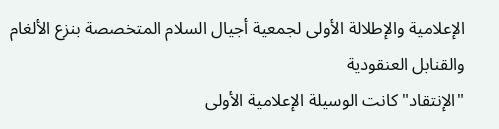الإعلامية والإطلالة الأولى لجمعية أجيال السلام المتخصصة بنزع الألغام والقنابل العنقودية
"الإنتقاد" كانت الوسيلة الإعلامية الأولى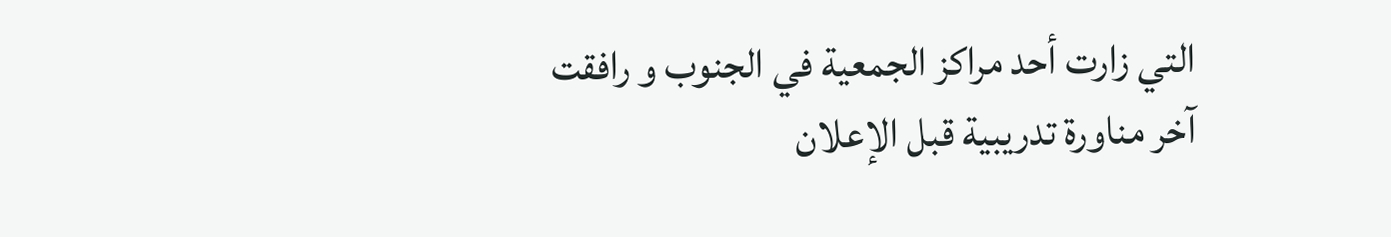التي زارت أحد مراكز الجمعية في الجنوب و رافقت آخر مناورة تدريبية قبل الإعلان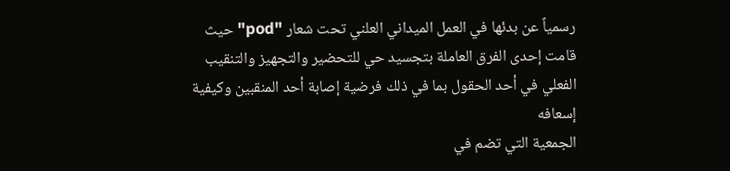رسمياً عن بدئها في العمل الميداني العلني تحت شعار "pod" حيث قامت إحدى الفرق العاملة بتجسيد حي للتحضير والتجهيز والتنقيب الفعلي في أحد الحقول بما في ذلك فرضية إصابة أحد المنقبين وكيفية إسعافه
الجمعية التي تضم في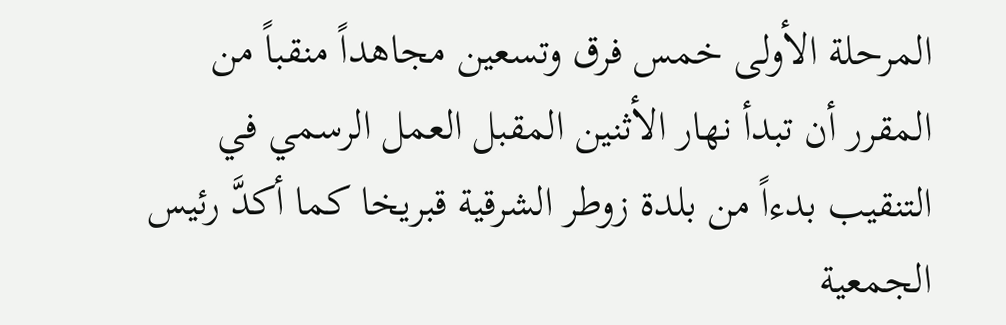المرحلة الأولى خمس فرق وتسعين مجاهداً منقباً من المقرر أن تبدأ نهار الأثنين المقبل العمل الرسمي في التنقيب بدءاً من بلدة زوطر الشرقية قبريخا كما أكدَّ رئيس الجمعية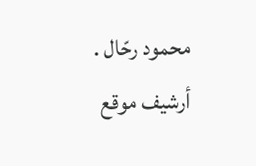محمود رحّال .
أرشيف موقع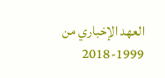العهد الإخباري من 1999-2018